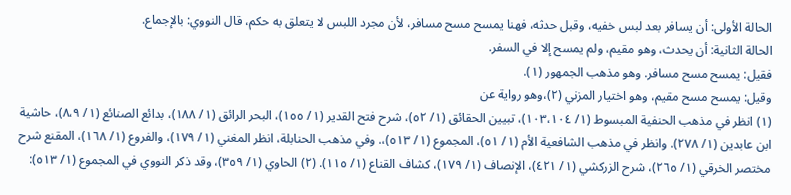الحالة الأولى: أن يسافر بعد لبس خفيه، وقبل حدثه، فهنا يمسح مسح مسافر، لأن مجرد اللبس لا يتعلق به حكم، قال النووي: بالإجماع.
الحالة الثانية: أن يحدث، وهو مقيم، ولم يمسح إلا في السفر.
فقيل: يمسح مسح مسافر. وهو مذهب الجمهور (١).
وقيل: يمسح مسح مقيم، وهو اختيار المزني (٢)،وهو رواية عن
(١) انظر في مذهب الحنفية المبسوط (١/ ١٠٣،١٠٤)، تبيين الحقائق (١/ ٥٢)، شرح فتح القدير (١/ ١٥٥)، البحر الرائق (١/ ١٨٨)، بدائع الصنائع (١/ ٨،٩)، حاشية ابن عابدين (١/ ٢٧٨). وانظر في مذهب الشافعية الأم (١/ ٥١)، المجموع (١/ ٥١٣)،. وفي مذهب الحنابلة، انظر المغني (١/ ١٧٩)، والفروع (١/ ١٦٨)، المقنع شرح مختصر الخرقي (١/ ٢٦٥)، شرح الزركشي (١/ ٤٢١)، الإنصاف (١/ ١٧٩)، كشاف القناع (١/ ١١٥). (٢) الحاوي (١/ ٣٥٩)، وقد ذكر النووي في المجموع (١/ ٥١٣):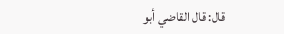قال: قال القاضي أبو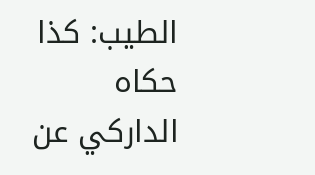الطيب: كذا حكاه الداركي عن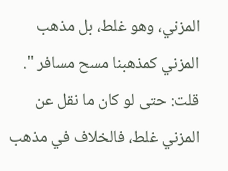المزني، وهو غلط، بل مذهب المزني كمذهبنا مسح مسافر ". قلت: حتى لو كان ما نقل عن المزني غلط، فالخلاف في مذهب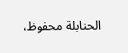الحنابلة محفوظ،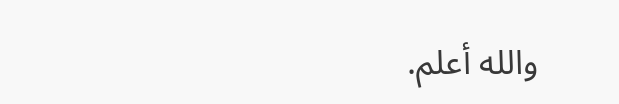والله أعلم.